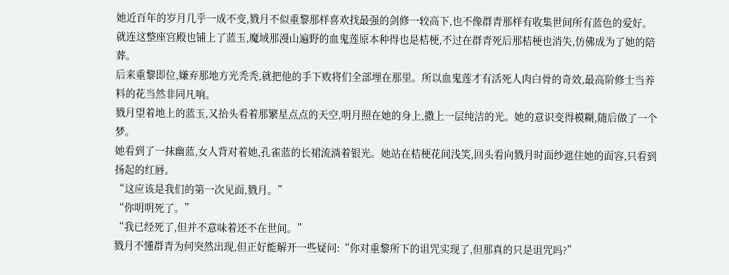她近百年的岁月几乎一成不变,戮月不似重黎那样喜欢找最强的剑修一较高下,也不像群青那样有收集世间所有蓝色的爱好。就连这整座宫殿也铺上了蓝玉,魔域那漫山遍野的血鬼莲原本种得也是桔梗,不过在群青死后那桔梗也消失,仿佛成为了她的陪葬。
后来重黎即位,嫌弃那地方光秃秃,就把他的手下败将们全部埋在那里。所以血鬼莲才有活死人肉白骨的奇效,最高阶修士当养料的花当然非同凡响。
戮月望着地上的蓝玉,又抬头看着那繁星点点的天空,明月照在她的身上,撒上一层纯洁的光。她的意识变得模糊,随后做了一个梦。
她看到了一抹幽蓝,女人背对着她,孔雀蓝的长裙流淌着银光。她站在桔梗花间浅笑,回头看向戮月时面纱遮住她的面容,只看到扬起的红唇。
“这应该是我们的第一次见面,戮月。”
“你明明死了。”
“我已经死了,但并不意味着还不在世间。”
戮月不懂群青为何突然出现,但正好能解开一些疑问:“你对重黎所下的诅咒实现了,但那真的只是诅咒吗?”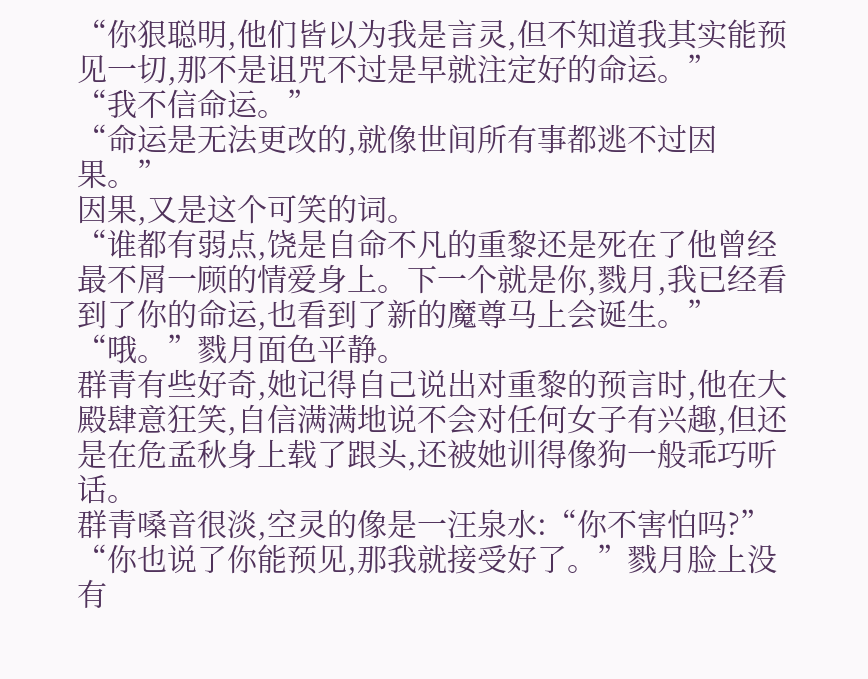“你狠聪明,他们皆以为我是言灵,但不知道我其实能预见一切,那不是诅咒不过是早就注定好的命运。”
“我不信命运。”
“命运是无法更改的,就像世间所有事都逃不过因果。”
因果,又是这个可笑的词。
“谁都有弱点,饶是自命不凡的重黎还是死在了他曾经最不屑一顾的情爱身上。下一个就是你,戮月,我已经看到了你的命运,也看到了新的魔尊马上会诞生。”
“哦。”戮月面色平静。
群青有些好奇,她记得自己说出对重黎的预言时,他在大殿肆意狂笑,自信满满地说不会对任何女子有兴趣,但还是在危孟秋身上载了跟头,还被她训得像狗一般乖巧听话。
群青嗓音很淡,空灵的像是一汪泉水:“你不害怕吗?”
“你也说了你能预见,那我就接受好了。”戮月脸上没有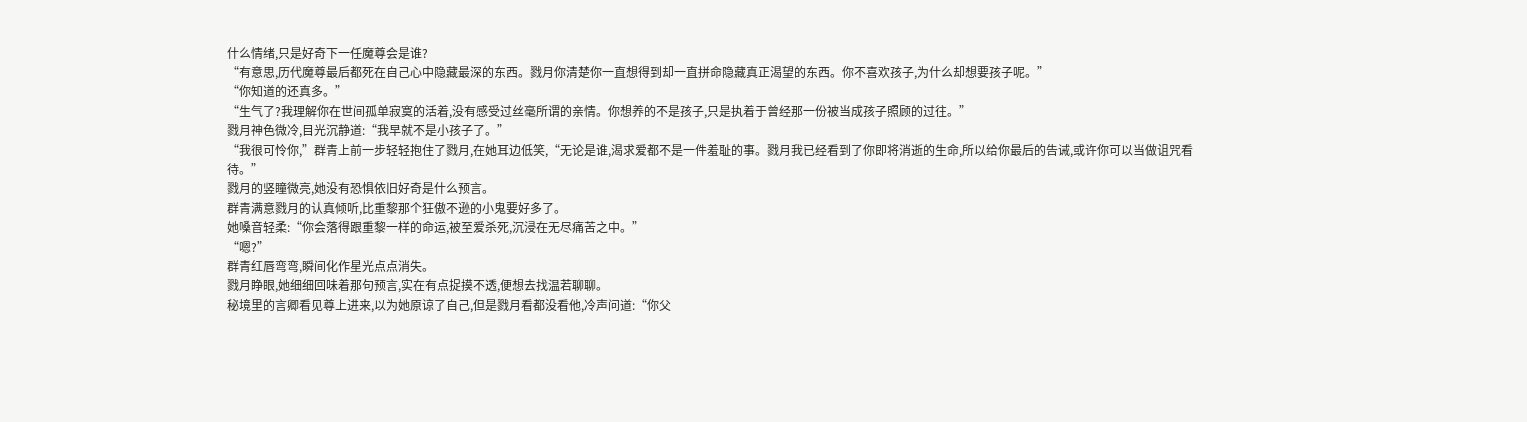什么情绪,只是好奇下一任魔尊会是谁?
“有意思,历代魔尊最后都死在自己心中隐藏最深的东西。戮月你清楚你一直想得到却一直拼命隐藏真正渴望的东西。你不喜欢孩子,为什么却想要孩子呢。”
“你知道的还真多。”
“生气了?我理解你在世间孤单寂寞的活着,没有感受过丝毫所谓的亲情。你想养的不是孩子,只是执着于曾经那一份被当成孩子照顾的过往。”
戮月神色微冷,目光沉静道:“我早就不是小孩子了。”
“我很可怜你,”群青上前一步轻轻抱住了戮月,在她耳边低笑,“无论是谁,渴求爱都不是一件羞耻的事。戮月我已经看到了你即将消逝的生命,所以给你最后的告诫,或许你可以当做诅咒看待。”
戮月的竖瞳微亮,她没有恐惧依旧好奇是什么预言。
群青满意戮月的认真倾听,比重黎那个狂傲不逊的小鬼要好多了。
她嗓音轻柔:“你会落得跟重黎一样的命运,被至爱杀死,沉浸在无尽痛苦之中。”
“嗯?”
群青红唇弯弯,瞬间化作星光点点消失。
戮月睁眼,她细细回味着那句预言,实在有点捉摸不透,便想去找温若聊聊。
秘境里的言卿看见尊上进来,以为她原谅了自己,但是戮月看都没看他,冷声问道:“你父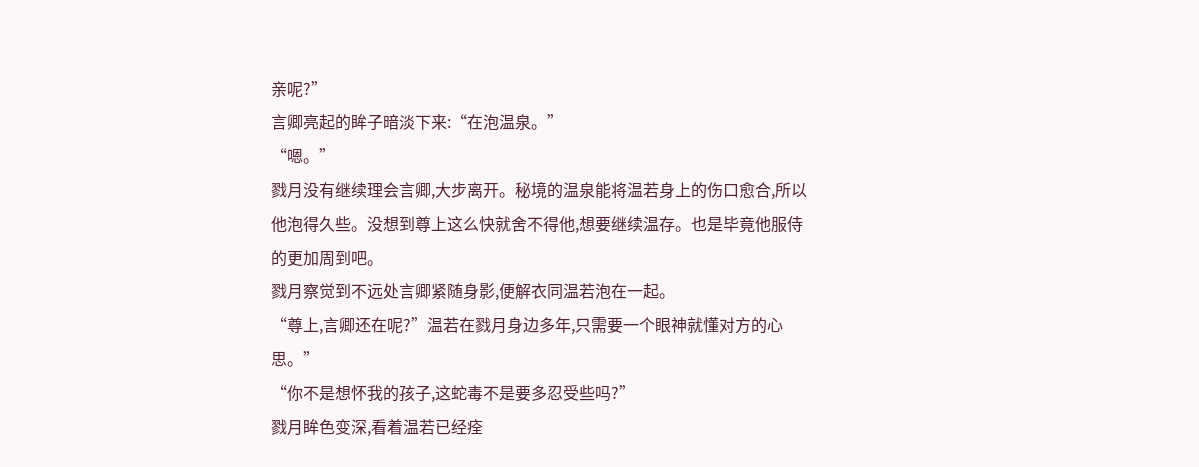亲呢?”
言卿亮起的眸子暗淡下来:“在泡温泉。”
“嗯。”
戮月没有继续理会言卿,大步离开。秘境的温泉能将温若身上的伤口愈合,所以他泡得久些。没想到尊上这么快就舍不得他,想要继续温存。也是毕竟他服侍的更加周到吧。
戮月察觉到不远处言卿紧随身影,便解衣同温若泡在一起。
“尊上,言卿还在呢?”温若在戮月身边多年,只需要一个眼神就懂对方的心思。”
“你不是想怀我的孩子,这蛇毒不是要多忍受些吗?”
戮月眸色变深,看着温若已经痊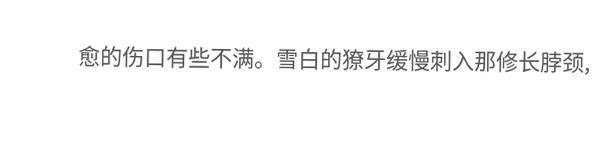愈的伤口有些不满。雪白的獠牙缓慢刺入那修长脖颈,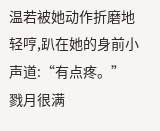温若被她动作折磨地轻哼,趴在她的身前小声道:“有点疼。”
戮月很满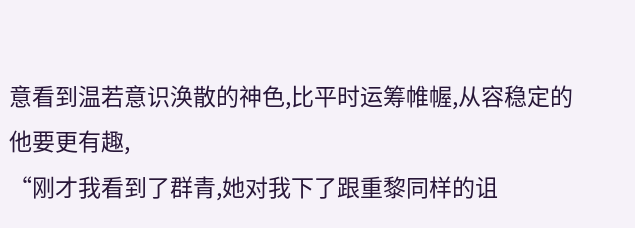意看到温若意识涣散的神色,比平时运筹帷幄,从容稳定的他要更有趣,
“刚才我看到了群青,她对我下了跟重黎同样的诅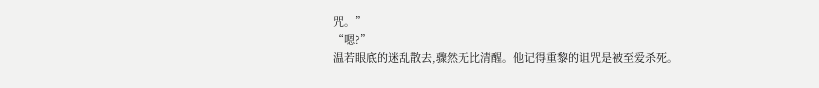咒。”
“嗯?”
温若眼底的迷乱散去,骤然无比清醒。他记得重黎的诅咒是被至爱杀死。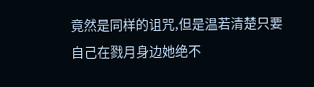竟然是同样的诅咒,但是温若清楚只要自己在戮月身边她绝不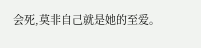会死,莫非自己就是她的至爱。